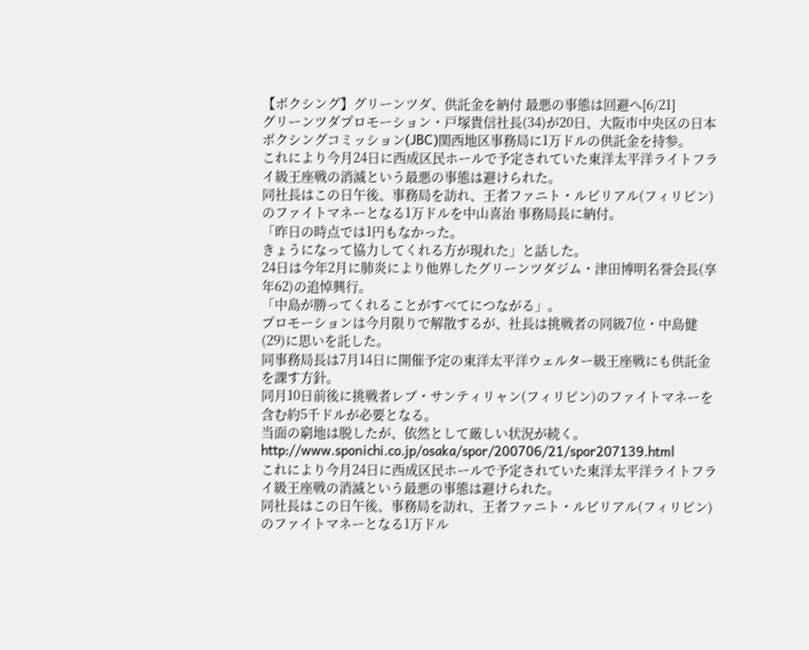【ボクシング】グリーンツダ、供託金を納付 最悪の事態は回避へ[6/21]
グリーンツダプロモーション・戸塚貴信社長(34)が20日、大阪市中央区の日本ボクシングコミッション(JBC)関西地区事務局に1万ドルの供託金を持参。
これにより今月24日に西成区民ホールで予定されていた東洋太平洋ライトフライ級王座戦の消滅という最悪の事態は避けられた。
同社長はこの日午後、事務局を訪れ、王者ファニト・ルビリアル(フィリピン)のファイトマネーとなる1万ドルを中山喜治 事務局長に納付。
「昨日の時点では1円もなかった。
きょうになって協力してくれる方が現れた」と話した。
24日は今年2月に肺炎により他界したグリーンツダジム・津田博明名誉会長(享年62)の追悼興行。
「中島が勝ってくれることがすべてにつながる」。
プロモーションは今月限りで解散するが、社長は挑戦者の同級7位・中島健(29)に思いを託した。
同事務局長は7月14日に開催予定の東洋太平洋ウェルター級王座戦にも供託金を課す方針。
同月10日前後に挑戦者レブ・サンティリャン(フィリピン)のファイトマネーを含む約5千ドルが必要となる。
当面の窮地は脱したが、依然として厳しい状況が続く。
http://www.sponichi.co.jp/osaka/spor/200706/21/spor207139.html
これにより今月24日に西成区民ホールで予定されていた東洋太平洋ライトフライ級王座戦の消滅という最悪の事態は避けられた。
同社長はこの日午後、事務局を訪れ、王者ファニト・ルビリアル(フィリピン)のファイトマネーとなる1万ドル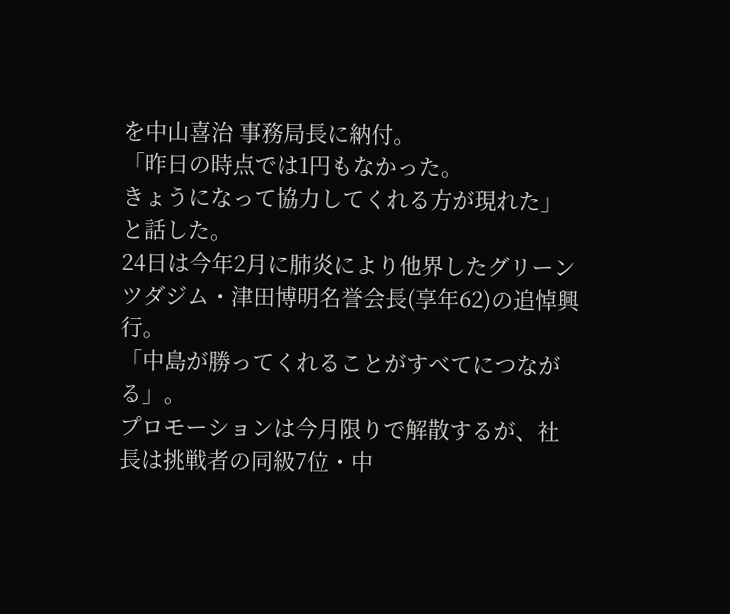を中山喜治 事務局長に納付。
「昨日の時点では1円もなかった。
きょうになって協力してくれる方が現れた」と話した。
24日は今年2月に肺炎により他界したグリーンツダジム・津田博明名誉会長(享年62)の追悼興行。
「中島が勝ってくれることがすべてにつながる」。
プロモーションは今月限りで解散するが、社長は挑戦者の同級7位・中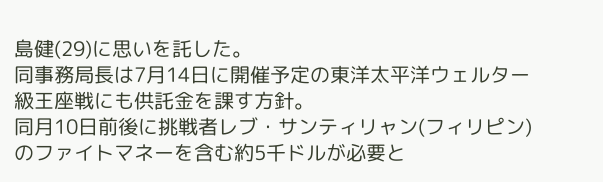島健(29)に思いを託した。
同事務局長は7月14日に開催予定の東洋太平洋ウェルター級王座戦にも供託金を課す方針。
同月10日前後に挑戦者レブ・サンティリャン(フィリピン)のファイトマネーを含む約5千ドルが必要と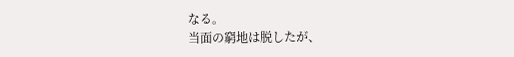なる。
当面の窮地は脱したが、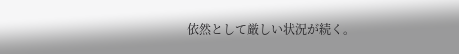依然として厳しい状況が続く。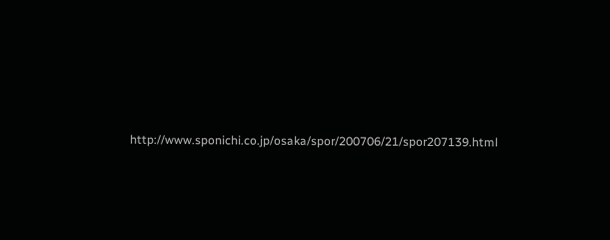http://www.sponichi.co.jp/osaka/spor/200706/21/spor207139.html